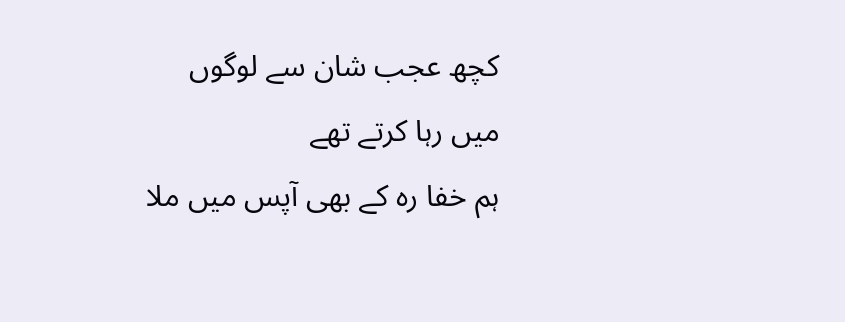کچھ عجب شان سے لوگوں میں رہا کرتے تھے
ہم خفا رہ کے بھی آپس میں ملا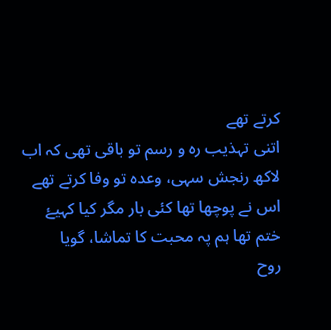کرتے تھے
اتنی تہذیب رہ و رسم تو باقی تھی کہ اب
لاکھ رنجش سہی، وعدہ تو وفا کرتے تھے
اس نے پوچھا تھا کئی بار مگر کیا کہیۓ
ختم تھا ہم پہ محبت کا تماشا، گویا
روح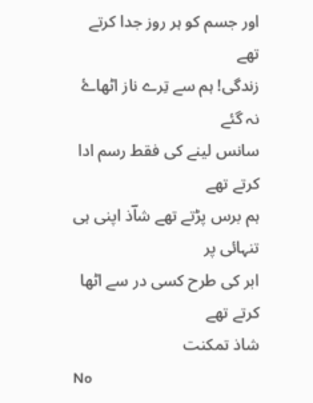اور جسم کو ہر روز جدا کرتے تھے
زندگی! ہم سے تِرے ناز اٹھاۓ نہ گئے
سانس لینے کی فقط رسم ادا کرتے تھے
ہم برس پڑتے تھے شاؔذ اپنی ہی تنہائی پر
ابر کی طرح کسی در سے اٹھا کرتے تھے
شاذ تمکنت
No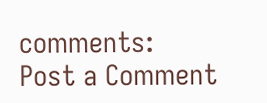comments:
Post a Comment